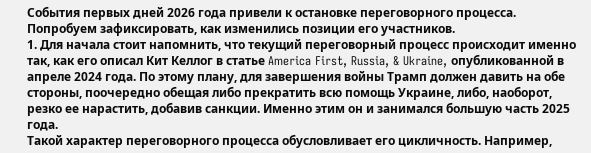События первых дней 2026 года привели к остановке переговорного процесса. Попробуем зафиксировать, как изменились позиции его участников.
1. Для начала стоит напомнить, что текущий переговорный процесс происходит именно так, как его описал Кит Келлог в статье America First, Russia, & Ukraine, опубликованной в апреле 2024 года. По этому плану, для завершения войны Трамп должен давить на обе стороны, поочередно обещая либо прекратить всю помощь Украине, либо, наоборот, резко ее нарастить, добавив санкции. Именно этим он и занимался большую часть 2025 года.
Такой характер переговорного процесса обусловливает его цикличность. Например,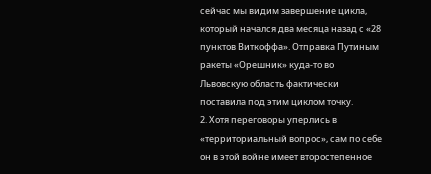сейчас мы видим завершение цикла, который начался два месяца назад с «28 пунктов Виткоффа». Отправка Путиным ракеты «Орешник» куда-то во Львовскую область фактически поставила под этим циклом точку.
2. Хотя переговоры уперлись в «территориальный вопрос», сам по себе он в этой войне имеет второстепенное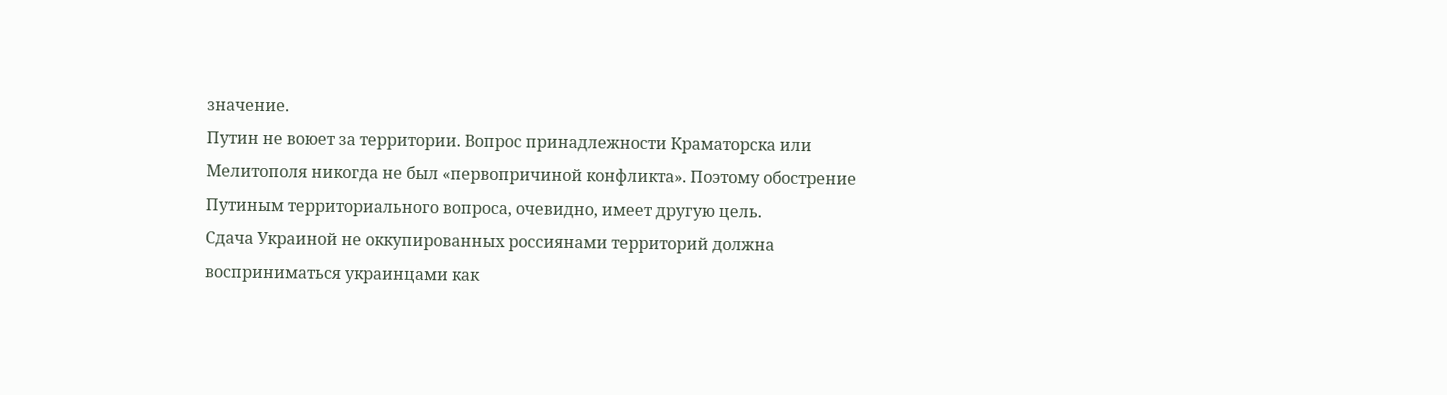значение.
Путин не воюет за территории. Вопрос принадлежности Краматорска или Мелитополя никогда не был «первопричиной конфликта». Поэтому обострение Путиным территориального вопроса, очевидно, имеет другую цель.
Сдача Украиной не оккупированных россиянами территорий должна восприниматься украинцами как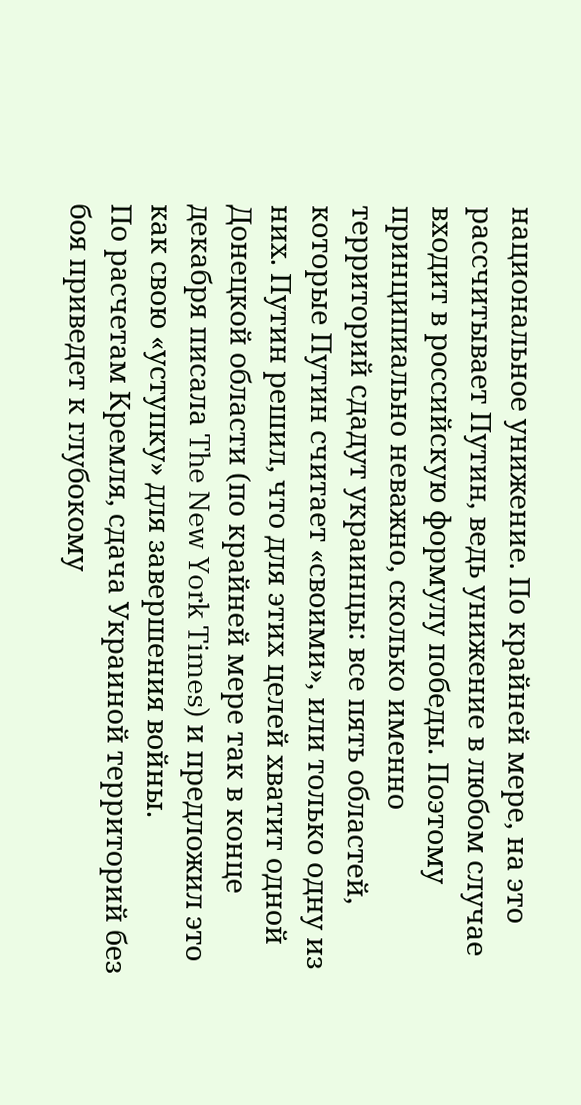национальное унижение. По крайней мере, на это рассчитывает Путин, ведь унижение в любом случае входит в российскую формулу победы. Поэтому принципиально неважно, сколько именно территорий сдадут украинцы: все пять областей, которые Путин считает «своими», или только одну из них. Путин решил, что для этих целей хватит одной Донецкой области (по крайней мере так в конце декабря писала The New York Times) и предложил это как свою «уступку» для завершения войны.
По расчетам Кремля, сдача Украиной территорий без боя приведет к глубокому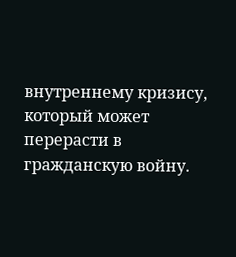внутреннему кризису, который может перерасти в гражданскую войну.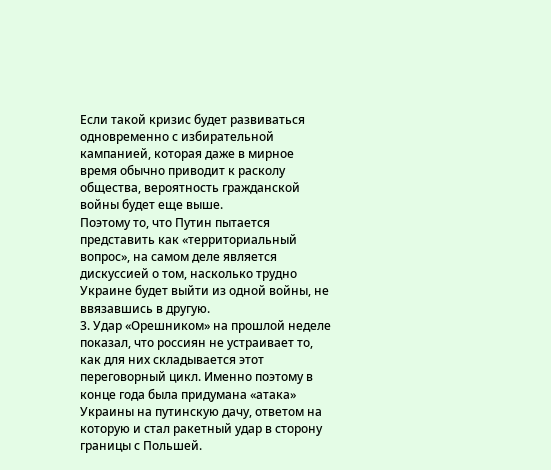Если такой кризис будет развиваться одновременно с избирательной кампанией, которая даже в мирное время обычно приводит к расколу общества, вероятность гражданской войны будет еще выше.
Поэтому то, что Путин пытается представить как «территориальный вопрос», на самом деле является дискуссией о том, насколько трудно Украине будет выйти из одной войны, не ввязавшись в другую.
3. Удар «Орешником» на прошлой неделе показал, что россиян не устраивает то, как для них складывается этот переговорный цикл. Именно поэтому в конце года была придумана «атака» Украины на путинскую дачу, ответом на которую и стал ракетный удар в сторону границы с Польшей.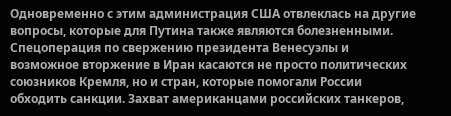Одновременно с этим администрация США отвлеклась на другие вопросы, которые для Путина также являются болезненными. Спецоперация по свержению президента Венесуэлы и возможное вторжение в Иран касаются не просто политических союзников Кремля, но и стран, которые помогали России обходить санкции. Захват американцами российских танкеров,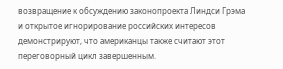возвращение к обсуждению законопроекта Линдси Грэма и открытое игнорирование российских интересов демонстрируют, что американцы также считают этот переговорный цикл завершенным.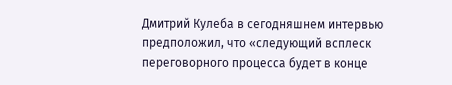Дмитрий Кулеба в сегодняшнем интервью предположил, что «следующий всплеск переговорного процесса будет в конце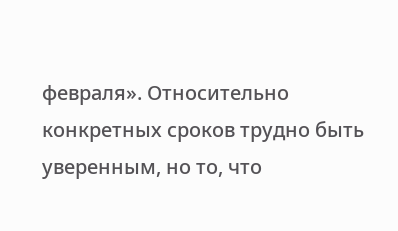февраля». Относительно конкретных сроков трудно быть уверенным, но то, что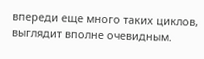впереди еще много таких циклов, выглядит вполне очевидным.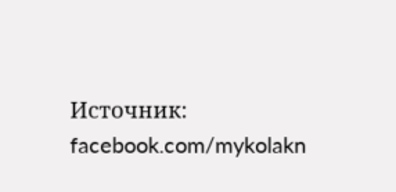Источник: facebook.com/mykolakn